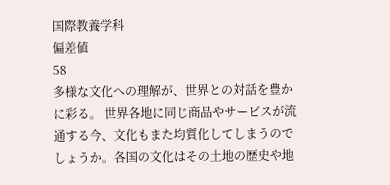国際教養学科
偏差値
58
多様な文化への理解が、世界との対話を豊かに彩る。 世界各地に同じ商品やサービスが流通する今、文化もまた均質化してしまうのでしょうか。各国の文化はその土地の歴史や地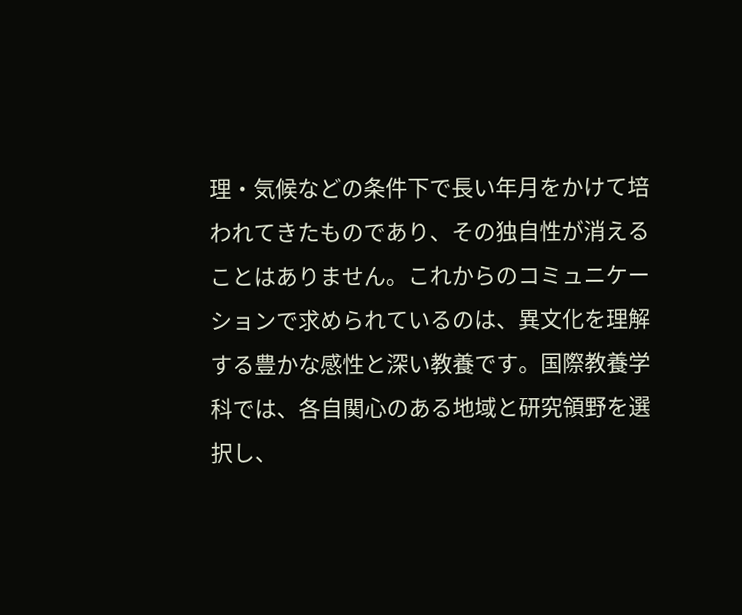理・気候などの条件下で長い年月をかけて培われてきたものであり、その独自性が消えることはありません。これからのコミュニケーションで求められているのは、異文化を理解する豊かな感性と深い教養です。国際教養学科では、各自関心のある地域と研究領野を選択し、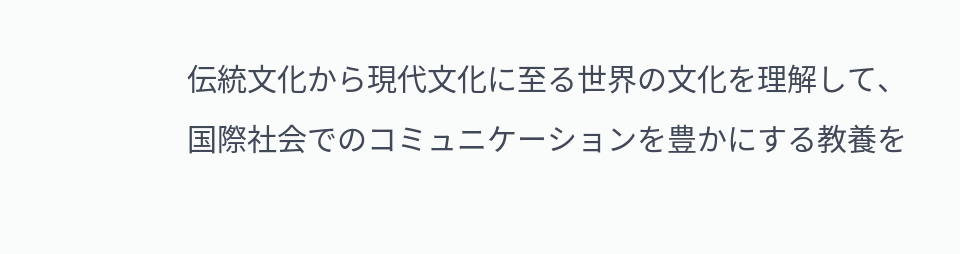伝統文化から現代文化に至る世界の文化を理解して、国際社会でのコミュニケーションを豊かにする教養を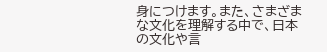身につけます。また、さまざまな文化を理解する中で、日本の文化や言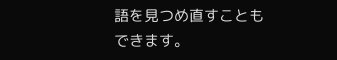語を見つめ直すこともできます。